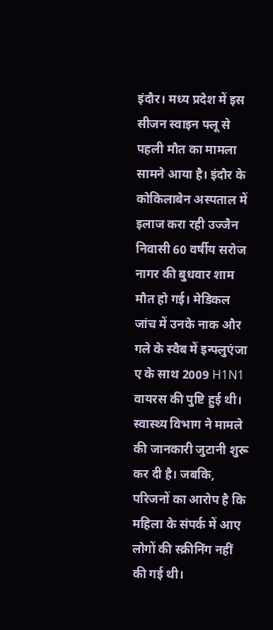इंदौर। मध्य प्रदेश में इस सीजन स्वाइन फ्लू से पहली मौत का मामला सामने आया है। इंदौर के कोकिलाबेन अस्पताल में इलाज करा रही उज्जैन निवासी 60 वर्षीय सरोज नागर की बुधवार शाम मौत हो गई। मेडिकल जांच में उनके नाक और गले के स्वैब में इन्फ्लुएंजा ए के साथ 2009 H1N1 वायरस की पुष्टि हुई थी। स्वास्थ्य विभाग ने मामले की जानकारी जुटानी शुरू कर दी है। जबकि, परिजनों का आरोप है कि महिला के संपर्क में आए लोगों की स्क्रीनिंग नहीं की गई थी।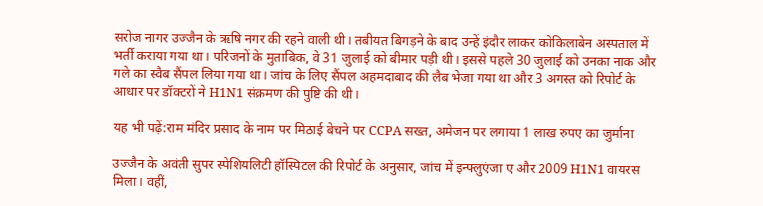सरोज नागर उज्जैन के ऋषि नगर की रहने वाली थी। तबीयत बिगड़ने के बाद उन्हें इंदौर लाकर कोकिलाबेन अस्पताल में भर्ती कराया गया था। परिजनों के मुताबिक, वे 31 जुलाई को बीमार पड़ी थी। इससे पहले 30 जुलाई को उनका नाक और गले का स्वैब सैंपल लिया गया था। जांच के लिए सैंपल अहमदाबाद की लैब भेजा गया था और 3 अगस्त को रिपोर्ट के आधार पर डॉक्टरों ने H1N1 संक्रमण की पुष्टि की थी।

यह भी पढ़ें:राम मंदिर प्रसाद के नाम पर मिठाई बेचने पर CCPA सख्त, अमेजन पर लगाया 1 लाख रुपए का जुर्माना

उज्जैन के अवंती सुपर स्पेशियलिटी हॉस्पिटल की रिपोर्ट के अनुसार, जांच में इन्फ्लुएंजा ए और 2009 H1N1 वायरस मिला। वहीं,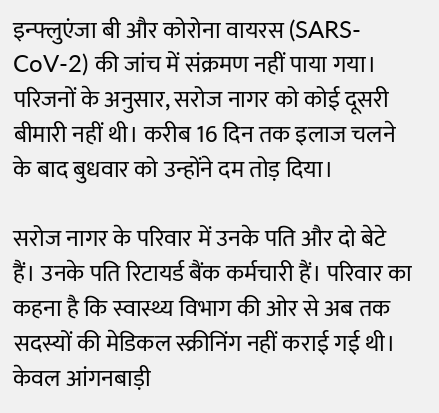इन्फ्लुएंजा बी और कोरोना वायरस (SARS-CoV-2) की जांच में संक्रमण नहीं पाया गया। परिजनों के अनुसार, सरोज नागर को कोई दूसरी बीमारी नहीं थी। करीब 16 दिन तक इलाज चलने के बाद बुधवार को उन्होंने दम तोड़ दिया।

सरोज नागर के परिवार में उनके पति और दो बेटे हैं। उनके पति रिटायर्ड बैंक कर्मचारी हैं। परिवार का कहना है कि स्वास्थ्य विभाग की ओर से अब तक सदस्यों की मेडिकल स्क्रीनिंग नहीं कराई गई थी। केवल आंगनबाड़ी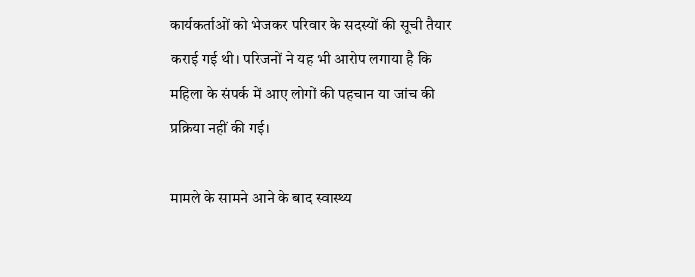कार्यकर्ताओं को भेजकर परिवार के सदस्यों की सूची तैयार कराई गई थी। परिजनों ने यह भी आरोप लगाया है कि महिला के संपर्क में आए लोगों की पहचान या जांच की प्रक्रिया नहीं की गई।

मामले के सामने आने के बाद स्वास्थ्य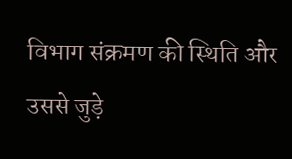विभाग संक्रमण की स्थिति और उससे जुड़े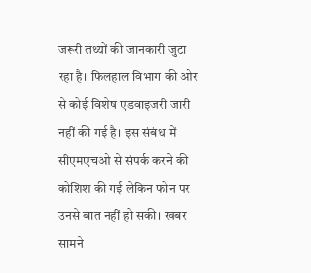जरूरी तथ्यों की जानकारी जुटा रहा है। फिलहाल विभाग की ओर से कोई विशेष एडवाइजरी जारी नहीं की गई है। इस संबंध में सीएमएचओ से संपर्क करने की कोशिश की गई लेकिन फोन पर उनसे बात नहीं हो सकी। खबर सामने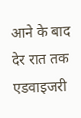आने के बाद देर रात तक एडवाइजरी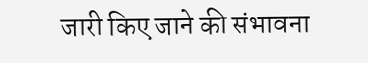जारी किए जाने की संभावना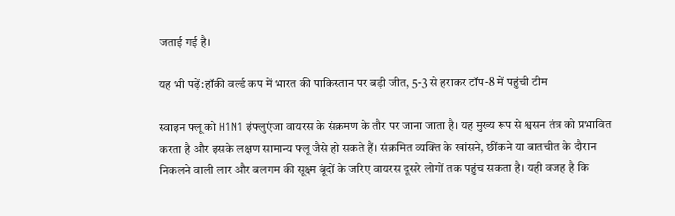जताई गई है।

यह भी पढ़ें:हॉकी वर्ल्ड कप में भारत की पाकिस्तान पर बड़ी जीत, 5-3 से हराकर टॉप-8 में पहुंची टीम

स्वाइन फ्लू को H1N1 इंफ्लुएंजा वायरस के संक्रमण के तौर पर जाना जाता है। यह मुख्य रूप से श्वसन तंत्र को प्रभावित करता है और इसके लक्षण सामान्य फ्लू जैसे हो सकते हैं। संक्रमित व्यक्ति के खांसने, छींकने या बातचीत के दौरान निकलने वाली लार और बलगम की सूक्ष्म बूंदों के जरिए वायरस दूसरे लोगों तक पहुंच सकता है। यही वजह है कि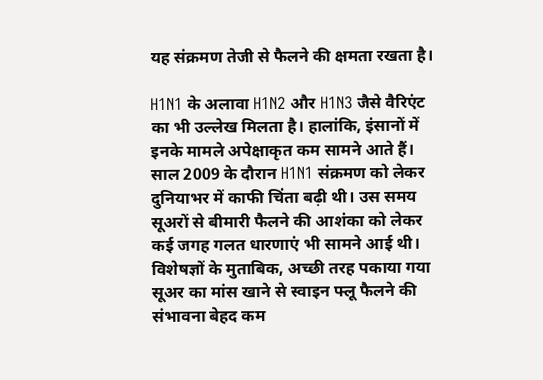यह संक्रमण तेजी से फैलने की क्षमता रखता है।

H1N1 के अलावा H1N2 और H1N3 जैसे वैरिएंट का भी उल्लेख मिलता है। हालांकि, इंसानों में इनके मामले अपेक्षाकृत कम सामने आते हैं। साल 2009 के दौरान H1N1 संक्रमण को लेकर दुनियाभर में काफी चिंता बढ़ी थी। उस समय सूअरों से बीमारी फैलने की आशंका को लेकर कई जगह गलत धारणाएं भी सामने आई थी। विशेषज्ञों के मुताबिक, अच्छी तरह पकाया गया सूअर का मांस खाने से स्वाइन फ्लू फैलने की संभावना बेहद कम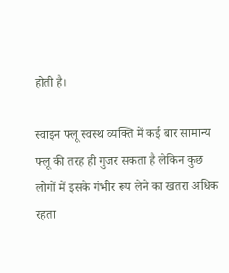होती है।

स्वाइन फ्लू स्वस्थ व्यक्ति में कई बार सामान्य फ्लू की तरह ही गुजर सकता है लेकिन कुछ लोगों में इसके गंभीर रूप लेने का खतरा अधिक रहता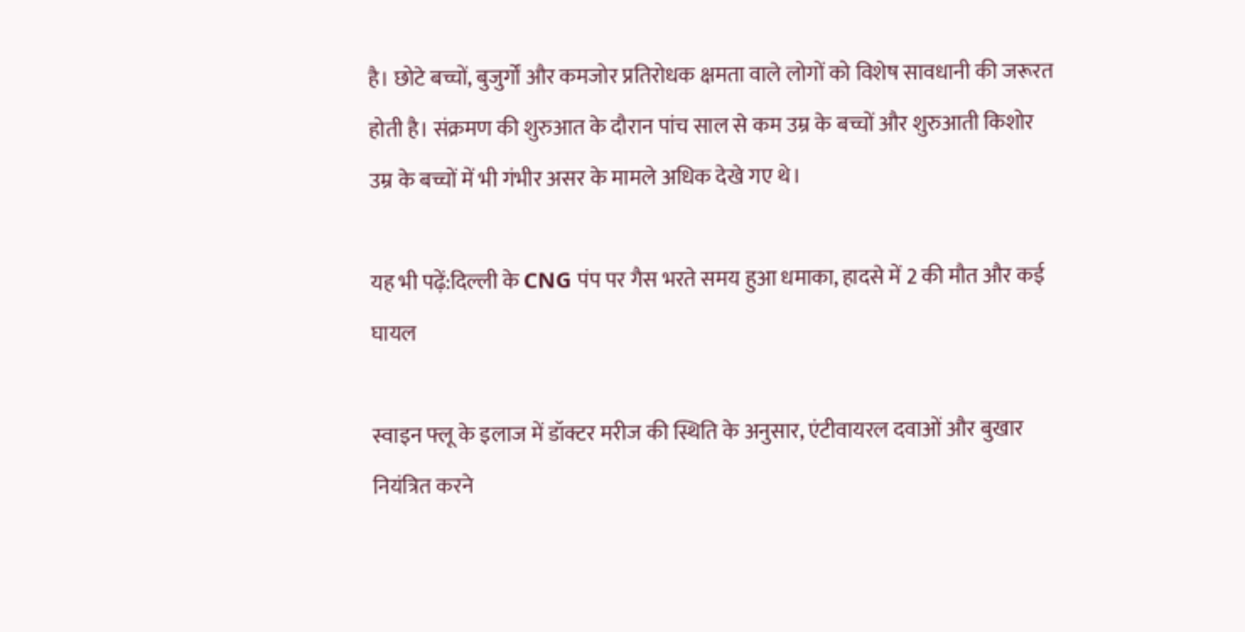है। छोटे बच्चों, बुजुर्गों और कमजोर प्रतिरोधक क्षमता वाले लोगों को विशेष सावधानी की जरूरत होती है। संक्रमण की शुरुआत के दौरान पांच साल से कम उम्र के बच्चों और शुरुआती किशोर उम्र के बच्चों में भी गंभीर असर के मामले अधिक देखे गए थे।

यह भी पढ़ें:दिल्ली के CNG पंप पर गैस भरते समय हुआ धमाका, हादसे में 2 की मौत और कई घायल

स्वाइन फ्लू के इलाज में डॉक्टर मरीज की स्थिति के अनुसार, एंटीवायरल दवाओं और बुखार नियंत्रित करने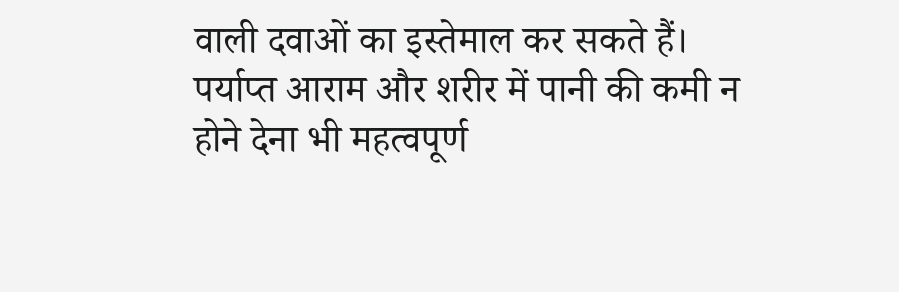वाली दवाओं का इस्तेमाल कर सकते हैं। पर्याप्त आराम और शरीर में पानी की कमी न होने देना भी महत्वपूर्ण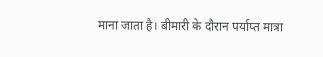माना जाता है। बीमारी के दौरान पर्याप्त मात्रा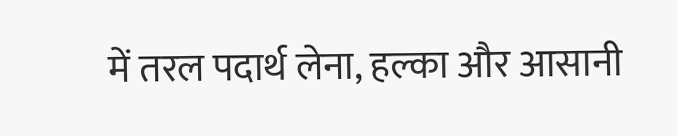में तरल पदार्थ लेना, हल्का और आसानी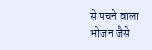से पचने वाला भोजन जैसे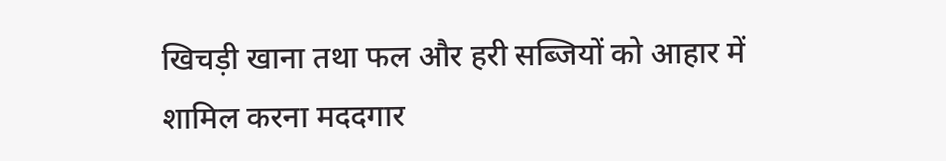खिचड़ी खाना तथा फल और हरी सब्जियों को आहार में शामिल करना मददगार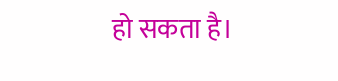हो सकता है।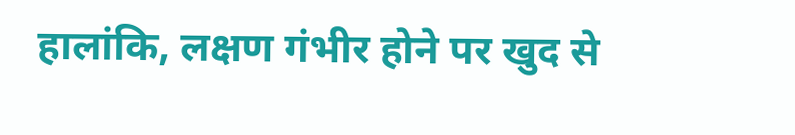हालांकि, लक्षण गंभीर होने पर खुद से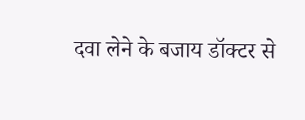दवा लेने के बजाय डॉक्टर से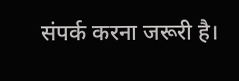संपर्क करना जरूरी है।